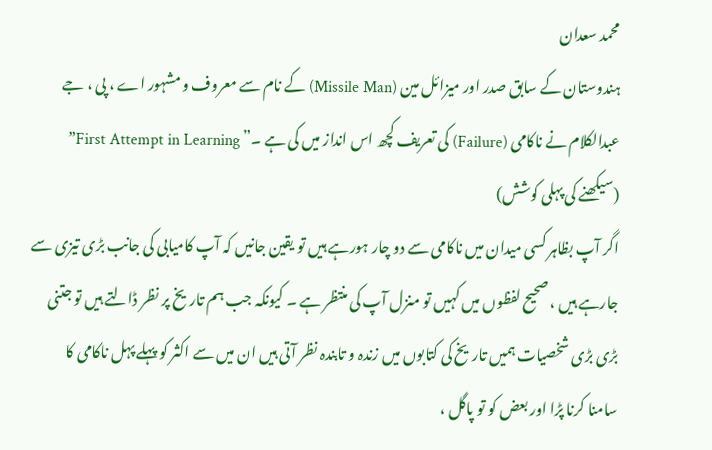محمد سعدان
ہندوستان کے سابق صدر اور میزائل مین (Missile Man) کے نام سے معروف و مشہور اے ، پی ، جے عبدالکلام نے ناکامی (Failure) کی تعریف کچھ اس انداز میں کی ہے ۔” First Attempt in Learning” (سیکھنے کی پہلی کوشش)
اگر آپ بظاہر کسی میدان میں ناکامی سے دو چار ہورہے ہیں تو یقین جانیں کہ آپ کامیابی کی جانب بڑی تیزی سے جارہے ہیں ، صحیح لفظوں میں کہیں تو منزل آپ کی منتظر ہے ۔ کیونکہ جب ہم تاریخ پر نظر ڈالتے ہیں تو جتنی بڑی بڑی شخصیات ہمیں تاریخ کی کتابوں میں زندہ و تابندہ نظر آتی ہیں ان میں سے اکثر کو پہلے پہل ناکامی کا سامنا کرنا پڑا اور بعض کو تو پاگل ،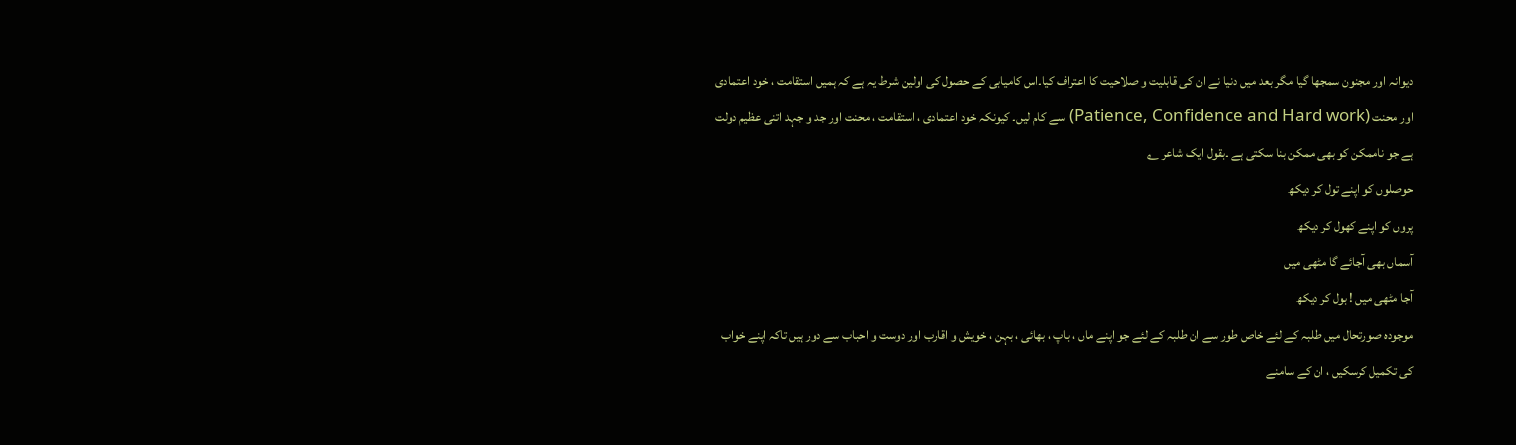دیوانہ اور مجنون سمجھا گیا مگر بعد میں دنیا نے ان کی قابلیت و صلاحیت کا اعتراف کیا۔اس کامیابی کے حصول کی اولین شرط یہ ہے کہ ہمیں استقامت ، خود اعتمادی اور محنت (Patience, Confidence and Hard work) سے کام لیں۔ کیونکہ خود اعتمادی ، استقامت ، محنت اور جد و جہد اتنی عظیم دولت ہے جو ناممکن کو بھی ممکن بنا سکتی ہے ۔بقول ایک شاعر ؎
حوصلوں کو اپنے تول کر دیکھ
پروں کو اپنے کھول کر دیکھ
آسماں بھی آجائے گا مٹھی میں
آجا مٹھی میں ! بول کر دیکھ
موجودہ صورتحال میں طلبہ کے لئے خاص طور سے ان طلبہ کے لئے جو اپنے ماں ، باپ ، بھائی ، بہن ، خویش و اقارب اور دوست و احباب سے دور ہیں تاکہ اپنے خواب کی تکمیل کرسکیں ، ان کے سامنے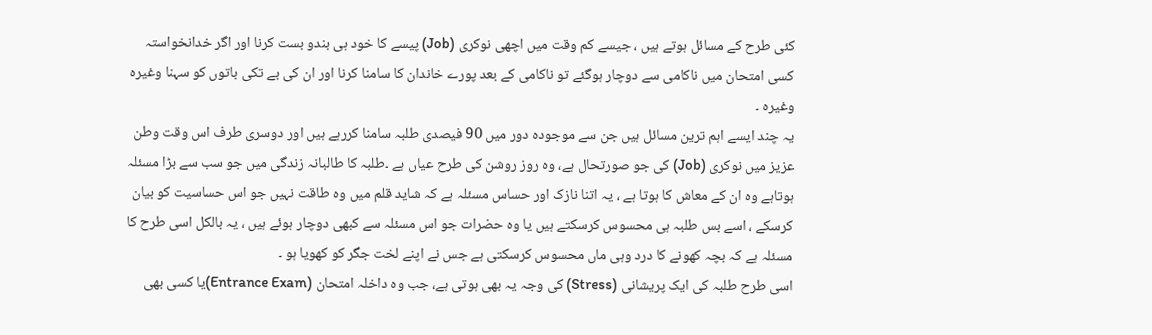کئی طرح کے مسائل ہوتے ہیں ، جیسے کم وقت میں اچھی نوکری (Job) پیسے کا خود ہی بندو بست کرنا اور اگر خدانخواستہ کسی امتحان میں ناکامی سے دوچار ہوگئے تو ناکامی کے بعد پورے خاندان کا سامنا کرنا اور ان کی بے تکی باتوں کو سہنا وغیرہ وغیرہ ۔
یہ چند ایسے اہم ترین مسائل ہیں جن سے موجودہ دور میں 90 فیصدی طلبہ سامنا کررہے ہیں اور دوسری طرف اس وقت وطن عزیز میں نوکری (Job) کی جو صورتحال ہے، وہ روز روشن کی طرح عیاں ہے ۔طلبہ کا طالبانہ زندگی میں جو سب سے بڑا مسئلہ ہوتاہے وہ ان کے معاش کا ہوتا ہے ، یہ اتنا نازک اور حساس مسئلہ ہے کہ شاید قلم میں وہ طاقت نہیں جو اس حساسیت کو بیان کرسکے ، اسے بس طلبہ ہی محسوس کرسکتے ہیں یا وہ حضرات جو اس مسئلہ سے کبھی دوچار ہوئے ہیں ، یہ بالکل اسی طرح کا مسئلہ ہے کہ بچہ کھونے کا درد وہی ماں محسوس کرسکتی ہے جس نے اپنے لخت جگر کو کھویا ہو ۔
اسی طرح طلبہ کی ایک پریشانی (Stress) کی وجہ یہ بھی ہوتی ہے، جب وہ داخلہ امتحان (Entrance Exam)یا کسی بھی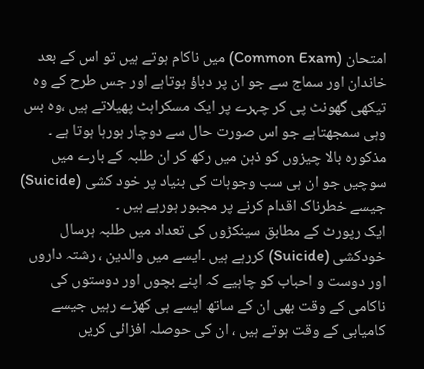امتحان (Common Exam) میں ناکام ہوتے ہیں تو اس کے بعد خاندان اور سماج سے جو ان پر دباؤ ہوتاہے اور جس طرح کے وہ تیکھی گھونٹ پی کر چہرے پر ایک مسکراہٹ پھیلاتے ہیں ،وہ بس وہی سمجھتاہے جو اس صورت حال سے دوچار ہورہا ہوتا ہے ۔
مذکورہ بالا چیزوں کو ذہن میں رکھ کر ان طلبہ کے بارے میں سوچیں جو ان ہی سب وجوہات کی بنیاد پر خود کشی (Suicide) جیسے خطرناک اقدام کرنے پر مجبور ہورہے ہیں ۔
ایک رپورٹ کے مطابق سینکڑوں کی تعداد میں طلبہ ہرسال خودکشی (Suicide) کررہے ہیں ۔ایسے میں والدین ، رشتہ داروں اور دوست و احباب کو چاہیے کہ اپنے بچوں اور دوستوں کی ناکامی کے وقت بھی ان کے ساتھ ایسے ہی کھڑے رہیں جیسے کامیابی کے وقت ہوتے ہیں ، ان کی حوصلہ افزائی کریں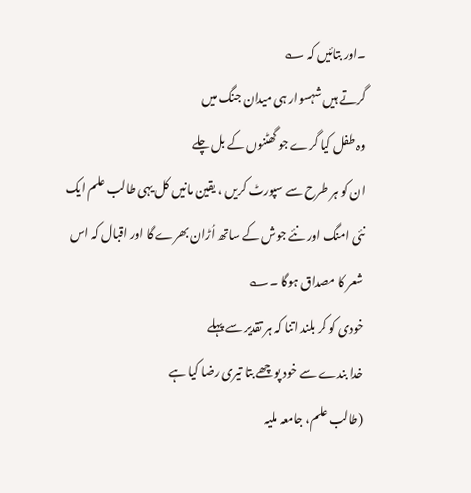۔اور بتائیں کہ ؎
گرتے ہیں شہسوار ہی میدان جنگ میں
وہ طفل کیا گرے جو گھٹنوں کے بل چلے
ان کو ہر طرح سے سپورٹ کریں ، یقین مانیں کل یہی طالب علم ایک نئی امنگ اور نئے جوش کے ساتھ اُڑان بھرے گا اور اقبال کہ اس شعر کا مصداق ہوگا ۔؎
خودی کو کر بلند اتنا کہ ہر تقدیر سے پہلے
خدا بندے سے خود پوچھے بتا تیری رضا کیا ہے
(طالب علم، جامعہ ملیہ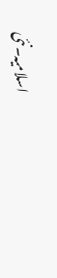اسلامیہ۔نئی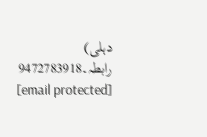دہلی)
رابطہ۔9472783918
[email protected]